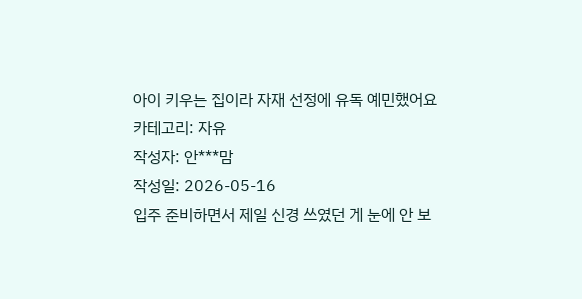아이 키우는 집이라 자재 선정에 유독 예민했어요
카테고리: 자유
작성자: 안***맘
작성일: 2026-05-16
입주 준비하면서 제일 신경 쓰였던 게 눈에 안 보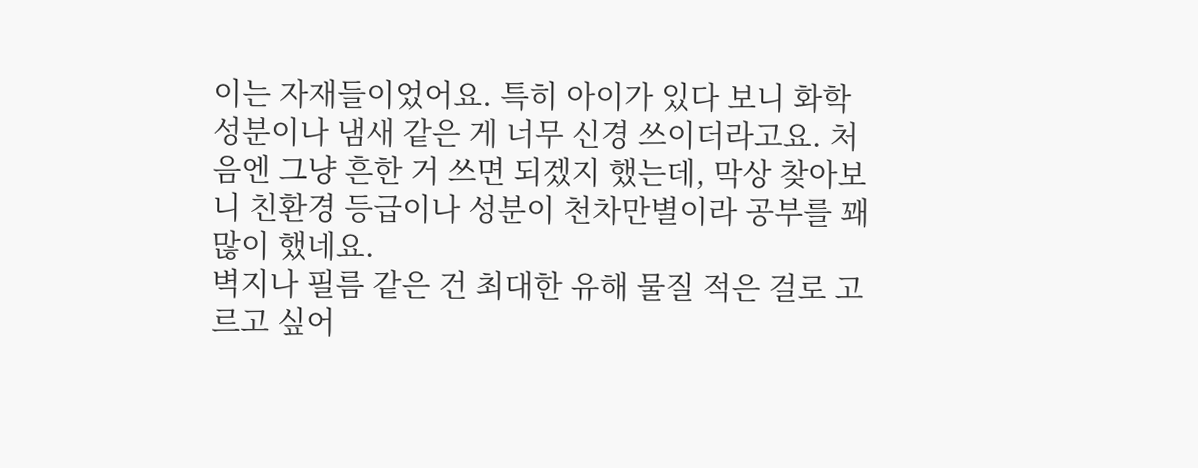이는 자재들이었어요. 특히 아이가 있다 보니 화학 성분이나 냄새 같은 게 너무 신경 쓰이더라고요. 처음엔 그냥 흔한 거 쓰면 되겠지 했는데, 막상 찾아보니 친환경 등급이나 성분이 천차만별이라 공부를 꽤 많이 했네요.
벽지나 필름 같은 건 최대한 유해 물질 적은 걸로 고르고 싶어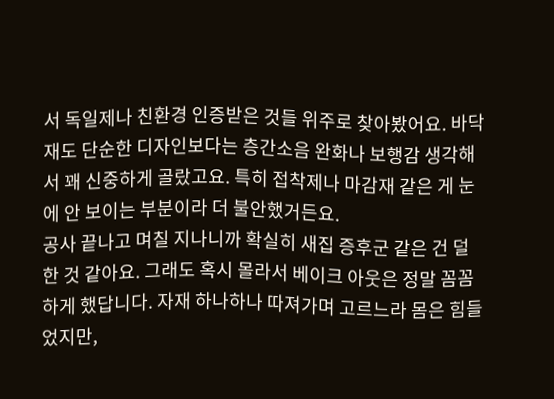서 독일제나 친환경 인증받은 것들 위주로 찾아봤어요. 바닥재도 단순한 디자인보다는 층간소음 완화나 보행감 생각해서 꽤 신중하게 골랐고요. 특히 접착제나 마감재 같은 게 눈에 안 보이는 부분이라 더 불안했거든요.
공사 끝나고 며칠 지나니까 확실히 새집 증후군 같은 건 덜한 것 같아요. 그래도 혹시 몰라서 베이크 아웃은 정말 꼼꼼하게 했답니다. 자재 하나하나 따져가며 고르느라 몸은 힘들었지만,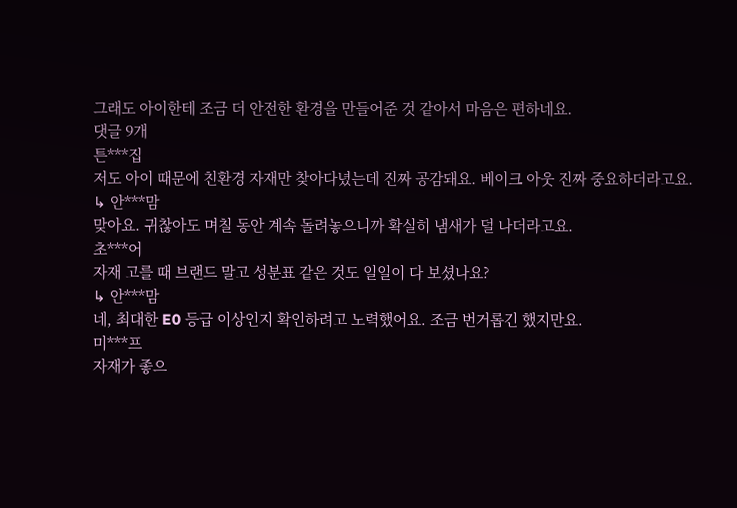그래도 아이한테 조금 더 안전한 환경을 만들어준 것 같아서 마음은 편하네요.
댓글 9개
튼***집
저도 아이 때문에 친환경 자재만 찾아다녔는데 진짜 공감돼요. 베이크 아웃 진짜 중요하더라고요.
↳ 안***맘
맞아요. 귀찮아도 며칠 동안 계속 돌려놓으니까 확실히 냄새가 덜 나더라고요.
초***어
자재 고를 때 브랜드 말고 성분표 같은 것도 일일이 다 보셨나요?
↳ 안***맘
네, 최대한 E0 등급 이상인지 확인하려고 노력했어요. 조금 번거롭긴 했지만요.
미***프
자재가 좋으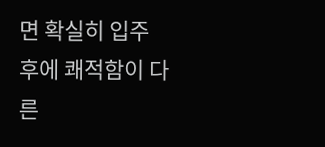면 확실히 입주 후에 쾌적함이 다른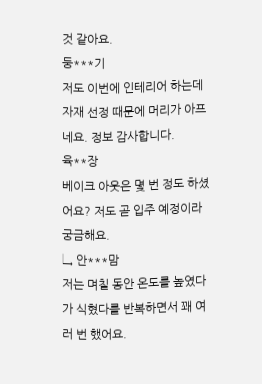것 같아요.
둥***기
저도 이번에 인테리어 하는데 자재 선정 때문에 머리가 아프네요. 정보 감사합니다.
육**장
베이크 아웃은 몇 번 정도 하셨어요? 저도 곧 입주 예정이라 궁금해요.
↳ 안***맘
저는 며칠 동안 온도를 높였다가 식혔다를 반복하면서 꽤 여러 번 했어요.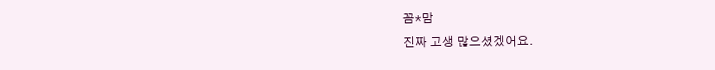꼼*맘
진짜 고생 많으셨겠어요.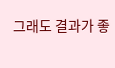그래도 결과가 좋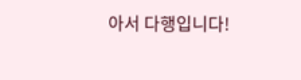아서 다행입니다!